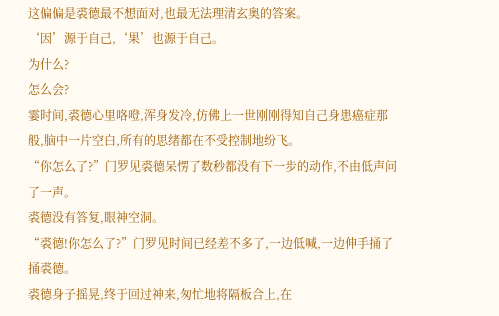这偏偏是裘德最不想面对,也最无法理清玄奥的答案。
‘因’源于自己,‘果’也源于自己。
为什么?
怎么会?
霎时间,裘德心里咯噔,浑身发冷,仿佛上一世刚刚得知自己身患癌症那般,脑中一片空白,所有的思绪都在不受控制地纷飞。
“你怎么了?”门罗见裘德呆愣了数秒都没有下一步的动作,不由低声问了一声。
裘德没有答复,眼神空洞。
“裘德!你怎么了?”门罗见时间已经差不多了,一边低喊,一边伸手捅了捅裘德。
裘德身子摇晃,终于回过神来,匆忙地将隔板合上,在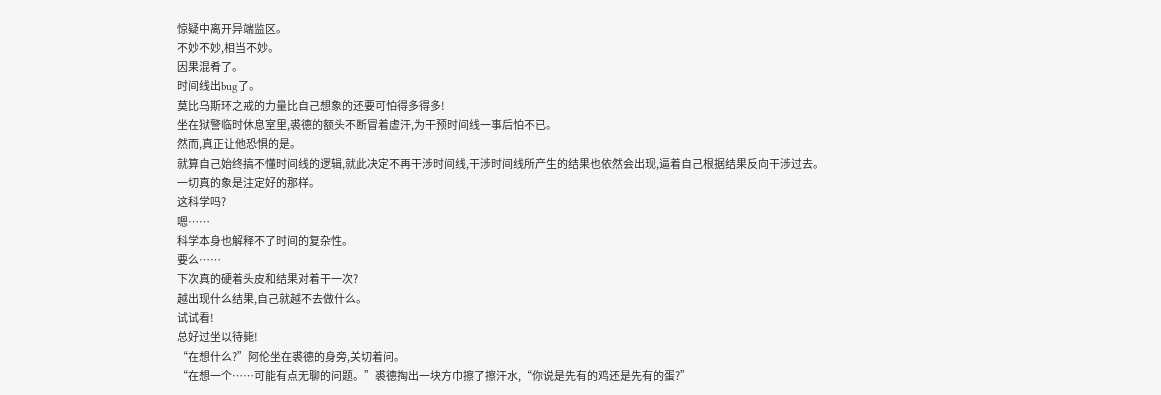惊疑中离开异端监区。
不妙不妙,相当不妙。
因果混肴了。
时间线出bug了。
莫比乌斯环之戒的力量比自己想象的还要可怕得多得多!
坐在狱警临时休息室里,裘德的额头不断冒着虚汗,为干预时间线一事后怕不已。
然而,真正让他恐惧的是。
就算自己始终搞不懂时间线的逻辑,就此决定不再干涉时间线,干涉时间线所产生的结果也依然会出现,逼着自己根据结果反向干涉过去。
一切真的象是注定好的那样。
这科学吗?
嗯……
科学本身也解释不了时间的复杂性。
要么……
下次真的硬着头皮和结果对着干一次?
越出现什么结果,自己就越不去做什么。
试试看!
总好过坐以待毙!
“在想什么?”阿伦坐在裘德的身旁,关切着问。
“在想一个……可能有点无聊的问题。”裘德掏出一块方巾擦了擦汗水,“你说是先有的鸡还是先有的蛋?”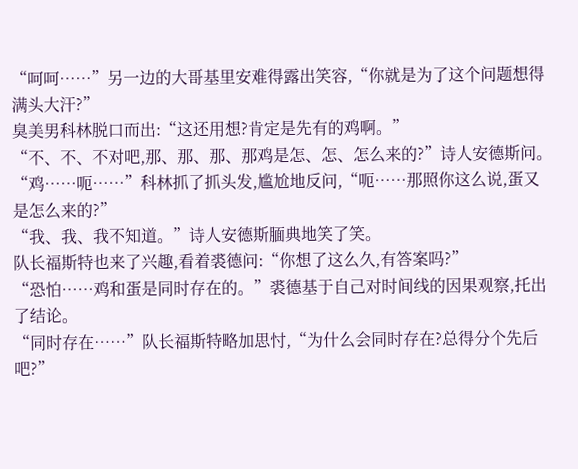“呵呵……”另一边的大哥基里安难得露出笑容,“你就是为了这个问题想得满头大汗?”
臭美男科林脱口而出:“这还用想?肯定是先有的鸡啊。”
“不、不、不对吧,那、那、那、那鸡是怎、怎、怎么来的?”诗人安德斯问。
“鸡……呃……”科林抓了抓头发,尴尬地反问,“呃……那照你这么说,蛋又是怎么来的?”
“我、我、我不知道。”诗人安德斯腼典地笑了笑。
队长福斯特也来了兴趣,看着裘德问:“你想了这么久,有答案吗?”
“恐怕……鸡和蛋是同时存在的。”裘德基于自己对时间线的因果观察,托出了结论。
“同时存在……”队长福斯特略加思忖,“为什么会同时存在?总得分个先后吧?”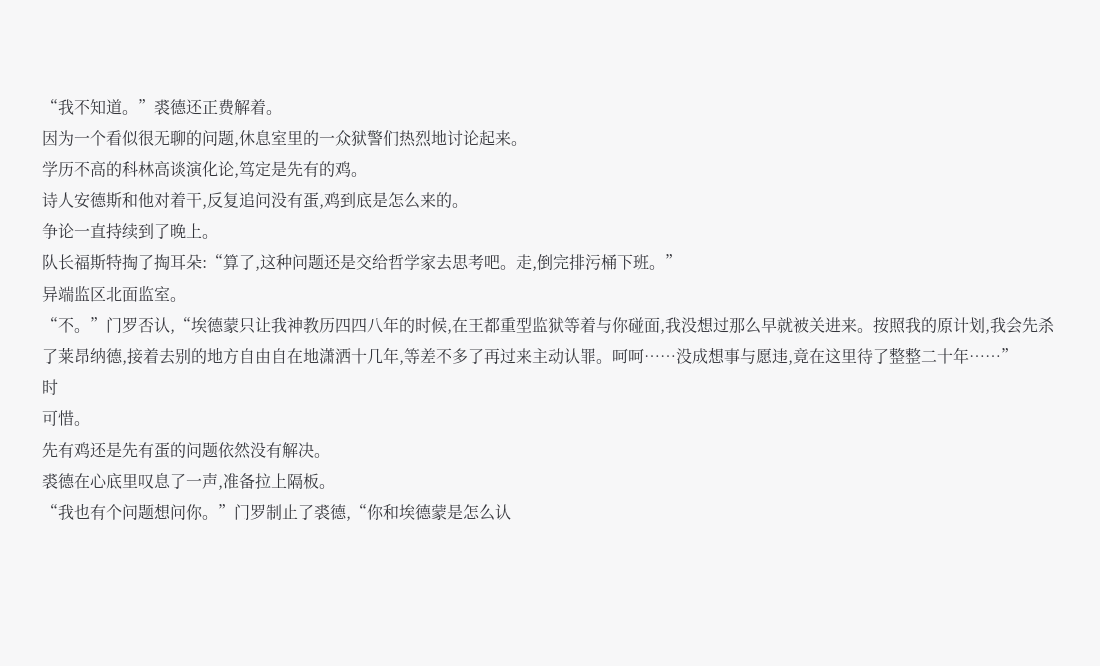“我不知道。”裘德还正费解着。
因为一个看似很无聊的问题,休息室里的一众狱警们热烈地讨论起来。
学历不高的科林高谈演化论,笃定是先有的鸡。
诗人安德斯和他对着干,反复追问没有蛋,鸡到底是怎么来的。
争论一直持续到了晚上。
队长福斯特掏了掏耳朵:“算了,这种问题还是交给哲学家去思考吧。走,倒完排污桶下班。”
异端监区北面监室。
“不。”门罗否认,“埃德蒙只让我神教历四四八年的时候,在王都重型监狱等着与你碰面,我没想过那么早就被关进来。按照我的原计划,我会先杀了莱昂纳德,接着去别的地方自由自在地潇洒十几年,等差不多了再过来主动认罪。呵呵……没成想事与愿违,竟在这里待了整整二十年……”
时
可惜。
先有鸡还是先有蛋的问题依然没有解决。
裘德在心底里叹息了一声,准备拉上隔板。
“我也有个问题想问你。”门罗制止了裘德,“你和埃德蒙是怎么认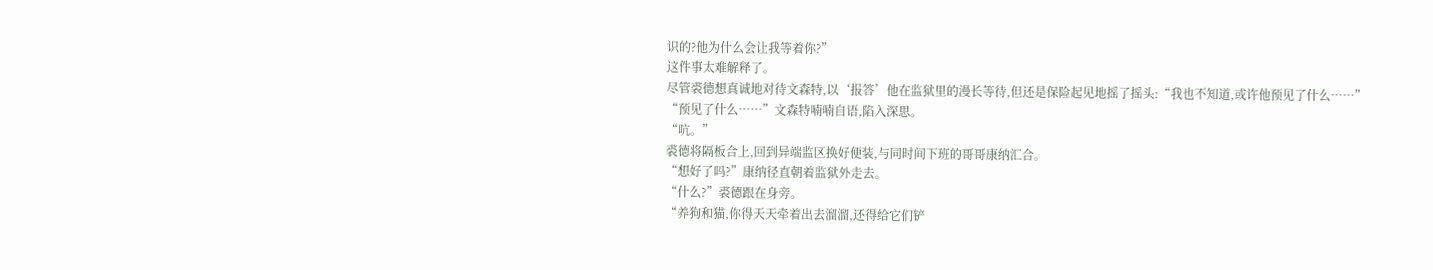识的?他为什么会让我等着你?”
这件事太难解释了。
尽管裘德想真诚地对待文森特,以‘报答’他在监狱里的漫长等待,但还是保险起见地摇了摇头:“我也不知道,或许他预见了什么……”
“预见了什么……”文森特喃喃自语,陷入深思。
“吭。”
裘德将隔板合上,回到异端监区换好便装,与同时间下班的哥哥康纳汇合。
“想好了吗?”康纳径直朝着监狱外走去。
“什么?”裘德跟在身旁。
“养狗和猫,你得天天牵着出去溜溜,还得给它们铲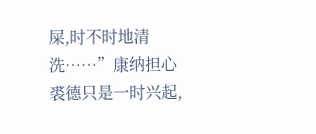屎,时不时地清洗……”康纳担心裘德只是一时兴起,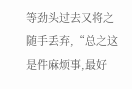等劲头过去又将之随手丢弃,“总之这是件麻烦事,最好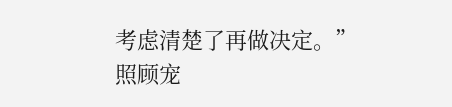考虑清楚了再做决定。”
照顾宠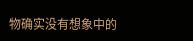物确实没有想象中的